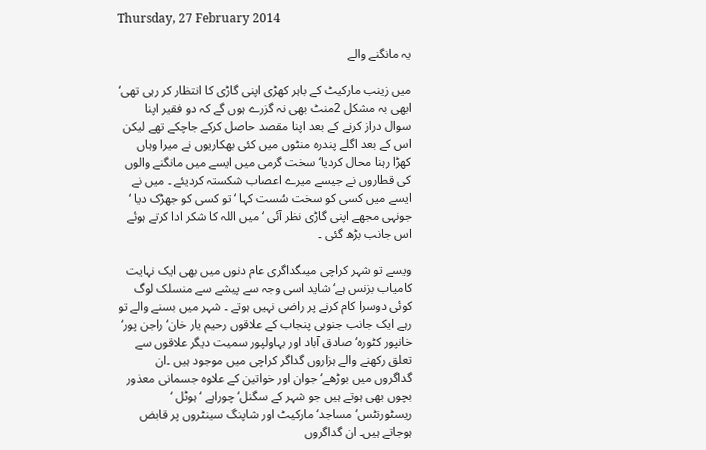Thursday, 27 February 2014

یہ مانگنے والے

میں زینب مارکیٹ کے باہر کھڑی اپنی گاڑی کا انتظار کر رہی تھی‘ ابھی بہ مشکل 2منٹ بھی نہ گزرے ہوں گے کہ دو فقیر اپنا سوال دراز کرنے کے بعد اپنا مقصد حاصل کرکے جاچکے تھے لیکن اس کے بعد اگلے پندرہ منٹوں میں کئی بھکاریوں نے میرا وہاں کھڑا رہنا محال کردیا‘سخت گرمی میں ایسے میں مانگنے والوں کی قطاروں نے جیسے میرے اعصاب شکستہ کردیئے ۔ میں نے ایسے میں کسی کو سخت سُست کہا ‘تو کسی کو جھڑک دیا ‘ جونہی مجھے اپنی گاڑی نظر آئی ‘میں اللہ کا شکر ادا کرتے ہوئے اس جانب بڑھ گئی ۔

ویسے تو شہر کراچی میںگداگری عام دنوں میں بھی ایک نہایت کامیاب بزنس ہے‘ شاید اسی وجہ سے پیشے سے منسلک لوگ کوئی دوسرا کام کرنے پر راضی نہیں ہوتے ۔ شہر میں بسنے والے تو رہے ایک جانب جنوبی پنجاب کے علاقوں رحیم یار خان‘ راجن پور‘ خانپور کٹورہ‘ صادق آباد اور بہاولپور سمیت دیگر علاقوں سے تعلق رکھنے والے ہزاروں گداگر کراچی میں موجود ہیں ۔ان گداگروں میں بوڑھے‘ جوان اور خواتین کے علاوہ جسمانی معذور بچوں بھی ہوتے ہیں جو شہر کے سگنل‘ چوراہے ‘ہوٹل ‘ ریسٹورنٹس‘ مساجد‘مارکیٹ اور شاپنگ سینٹروں پر قابض ہوجاتے ہیں۔ ان گداگروں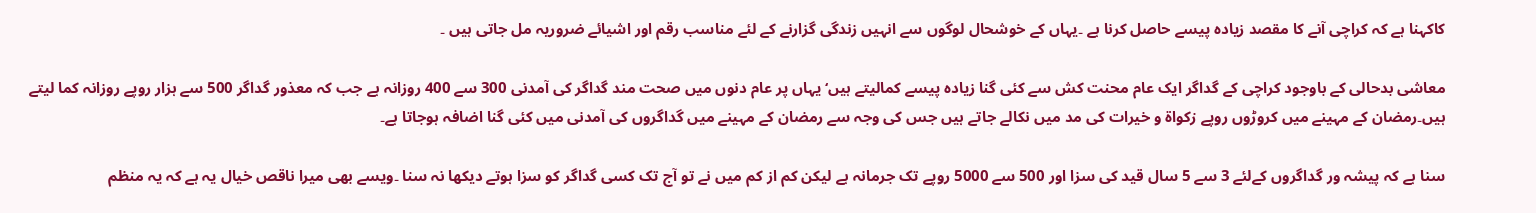کاکہنا ہے کہ کراچی آنے کا مقصد زیادہ پیسے حاصل کرنا ہے ۔یہاں کے خوشحال لوگوں سے انہیں زندگی گزارنے کے لئے مناسب رقم اور اشیائے ضروریہ مل جاتی ہیں ۔

معاشی بدحالی کے باوجود کراچی کے گداگر ایک عام محنت کش سے کئی گنا زیادہ پیسے کمالیتے ہیں‘یہاں پر عام دنوں میں صحت مند گداگر کی آمدنی 300 سے 400 روزانہ ہے جب کہ معذور گداگر 500 سے ہزار روپے روزانہ کما لیتے ہیں۔رمضان کے مہینے میں کروڑوں روپے زکواة و خیرات کی مد میں نکالے جاتے ہیں جس کی وجہ سے رمضان کے مہینے میں گداگروں کی آمدنی میں کئی گنا اضافہ ہوجاتا ہے۔

سنا ہے کہ پیشہ ور گداگروں کےلئے 3 سے 5 سال قید کی سزا اور 500 سے 5000 روپے تک جرمانہ ہے لیکن کم از کم میں نے تو آج تک کسی گداگر کو سزا ہوتے دیکھا نہ سنا ۔ویسے بھی میرا ناقص خیال یہ ہے کہ یہ منظم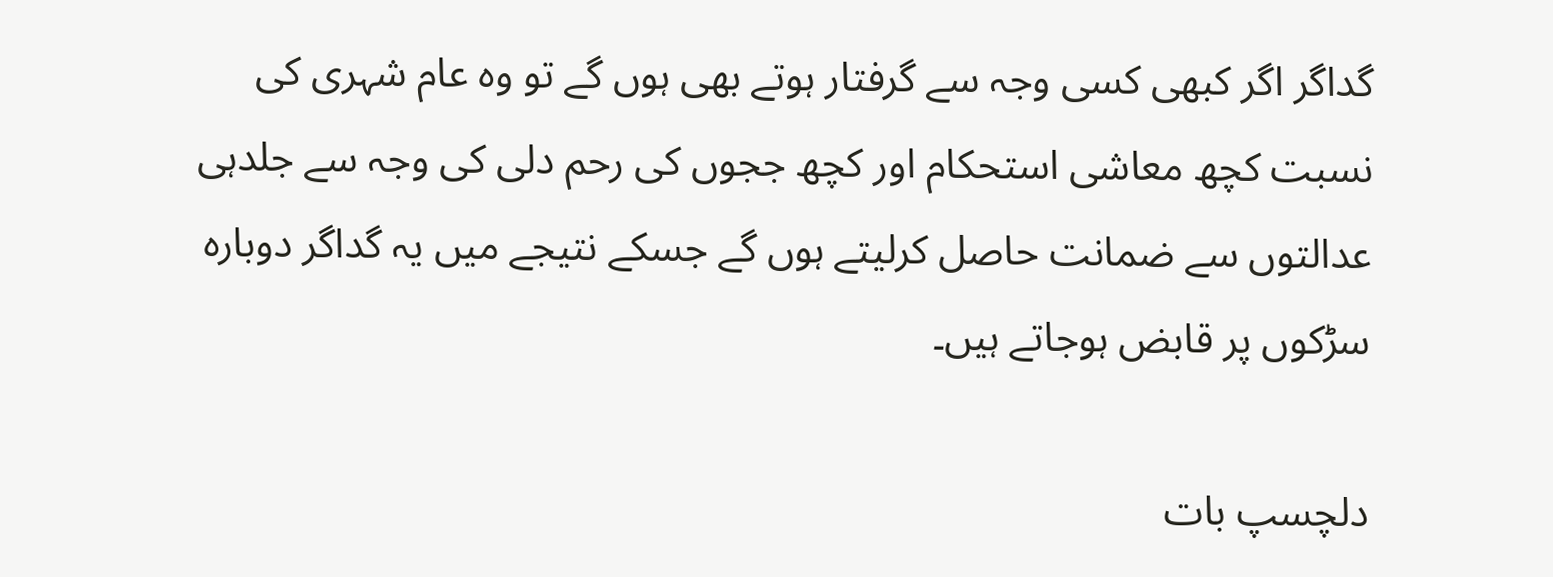گداگر اگر کبھی کسی وجہ سے گرفتار ہوتے بھی ہوں گے تو وہ عام شہری کی نسبت کچھ معاشی استحکام اور کچھ ججوں کی رحم دلی کی وجہ سے جلدہی عدالتوں سے ضمانت حاصل کرلیتے ہوں گے جسکے نتیجے میں یہ گداگر دوبارہ سڑکوں پر قابض ہوجاتے ہیں۔

دلچسپ بات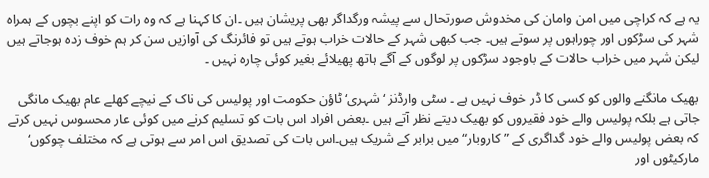یہ ہے کہ کراچی میں امن وامان کی مخدوش صورتحال سے پیشہ ورگداگر بھی پریشان ہیں ۔ان کا کہنا ہے کہ وہ رات کو اپنے بچوں کے ہمراہ شہر کی سڑکوں اور چوراہوں پر سوتے ہیں۔ جب کبھی شہر کے حالات خراب ہوتے ہیں تو فائرنگ کی آوازیں سن کر ہم خوف زدہ ہوجاتے ہیں لیکن شہر میں خراب حالات کے باوجود سڑکوں پر لوگوں کے آگے ہاتھ پھیلائے بغیر کوئی چارہ نہیں ۔

بھیک مانگنے والوں کو کسی کا ڈر خوف نہیں ہے ۔ سٹی وارڈنز ‘ شہری‘ ٹاؤن حکومت اور پولیس کی ناک کے نیچے کھلے عام بھیک مانگی جاتی ہے بلکہ پولیس والے خود فقیروں کو بھیک دیتے نظر آتے ہیں ۔بعض افراد اس بات کو تسلیم کرنے میں کوئی عار محسوس نہیں کرتے کہ بعض پولیس والے خود گداگری کے ” کاروبار“ میں برابر کے شریک ہیں۔اس بات کی تصدیق اس امر سے ہوتی ہے کہ مختلف چوکوں‘ مارکیٹوں اور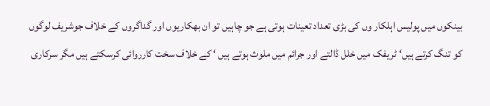بینکوں میں پولیس اہلکار وں کی بڑی تعداد تعینات ہوتی ہے جو چاہیں تو ان بھکاریوں اور گداگروں کے خلاف جوشریف لوگوں کو تنگ کرتے ہیں‘ ٹریفک میں خلل ڈالتے اور جرائم میں ملوث ہوتے ہیں ‘ کے خلاف سخت کارروائی کرسکتے ہیں مگر سرکاری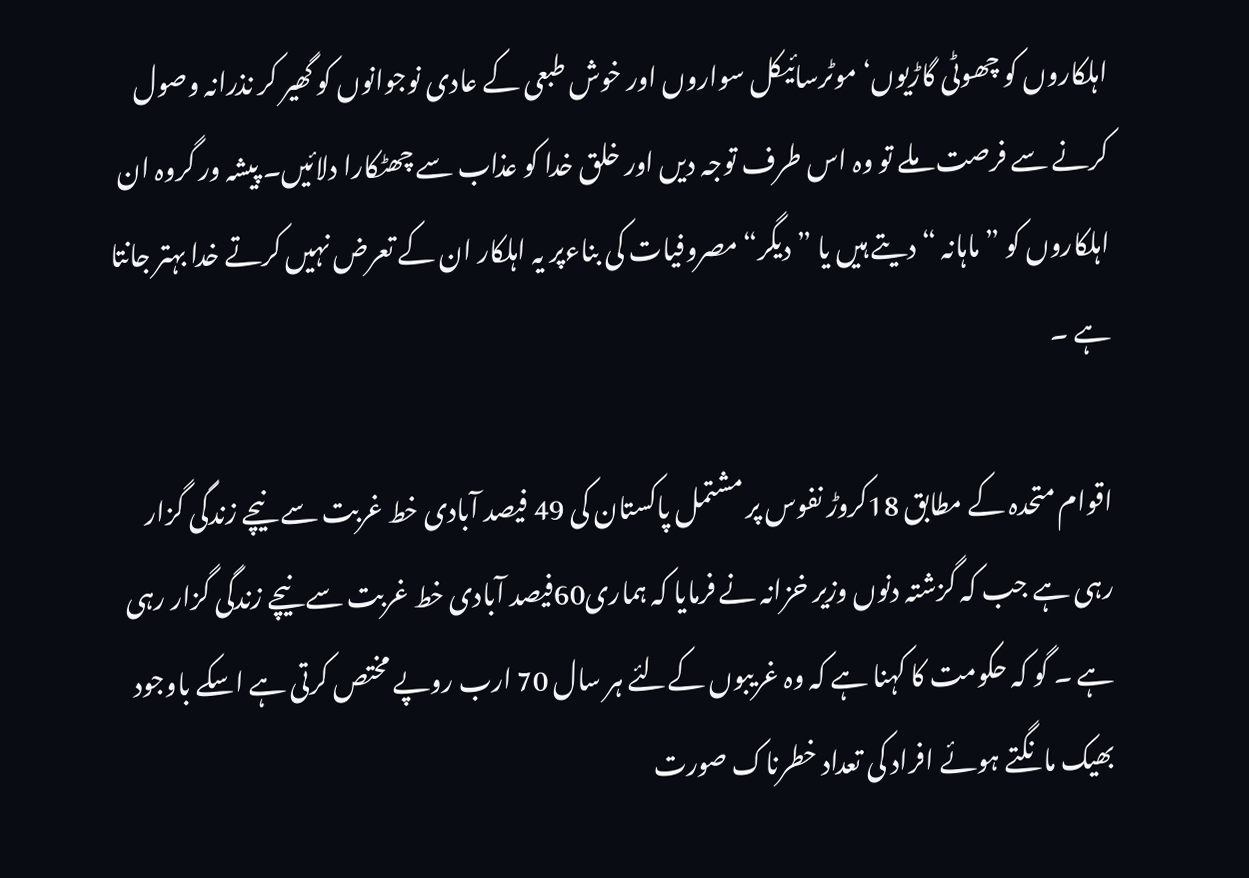اہلکاروں کو چھوٹی گاڑیوں‘ موٹرسائیکل سواروں اور خوش طبعی کے عادی نوجوانوں کو گھیر کر نذرانہ وصول کرنے سے فرصت ملے تو وہ اس طرف توجہ دیں اور خلق خدا کو عذاب سے چھٹکارا دلائیں۔ پیشہ ور گروہ ان اہلکاروں کو ”ماہانہ “دیتے ہیں یا ”دیگر“ مصروفیات کی بناءپر یہ اہلکار ان کے تعرض نہیں کرتے خدا بہتر جانتا ہے ۔

اقوام متحدہ کے مطابق 18کروڑ نفوس پر مشتمل پاکستان کی 49 فیصد آبادی خط غربت سے نیچے زندگی گزار رہی ہے جب کہ گزشتہ دنوں وزیر خزانہ نے فرمایا کہ ہماری60فیصد آبادی خط غربت سے نیچے زندگی گزار رہی ہے ۔ گو کہ حکومت کا کہنا ہے کہ وہ غریبوں کےلئے ہر سال 70 ارب روپے مختص کرتی ہے اسکے باوجود بھیک مانگتے ہوئے افراد کی تعداد خطرناک صورت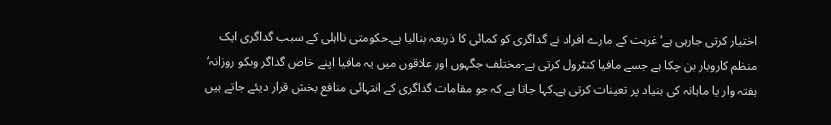اختیار کرتی جارہی ہے‘ غربت کے مارے افراد نے گداگری کو کمائی کا ذریعہ بنالیا ہے۔حکومتی نااہلی کے سبب گداگری ایک منظم کاروبار بن چکا ہے جسے مافیا کنٹرول کرتی ہے-مختلف جگہوں اور علاقوں میں یہ مافیا اپنے خاص گداگر وںکو روزانہ‘ ہفتہ وار یا ماہانہ کی بنیاد پر تعینات کرتی ہے۔کہا جاتا ہے کہ جو مقامات گداگری کے انتہائی منافع بخش قرار دیئے جاتے ہیں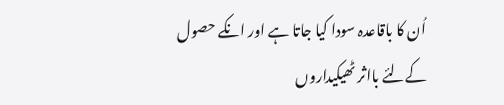اُن کا باقاعدہ سودا کیا جاتا ہے اور انکے حصول کےلئے بااثر ٹھیکیداروں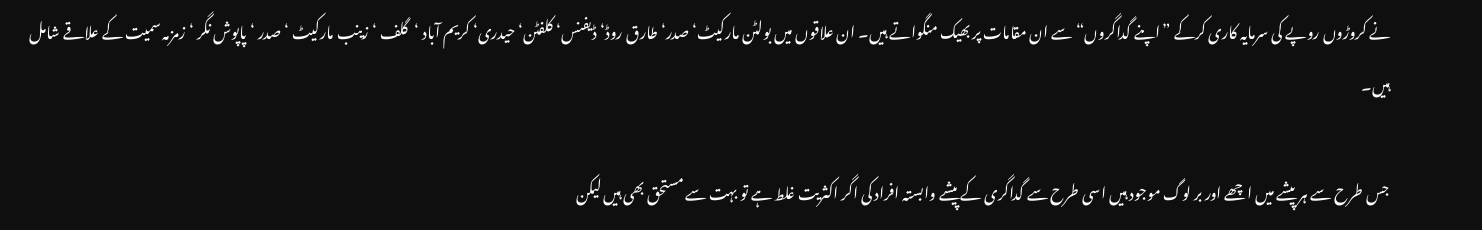نے کروڑوں روپے کی سرمایہ کاری کرکے ”اپنے گداگروں“سے ان مقامات پر بھیک منگواتے ہیں۔ ان علاقوں میں بولٹن مارکیٹ‘ صدر‘ طارق روڈ‘ ڈیفنس‘ کلفٹن‘ حیدری‘ کریم آباد ‘گلف ‘ زینب مارکیٹ ‘ صدر ‘ پاپوش نگر ‘زمزمہ سمیت کے علاقے شامل ہیں۔

جس طرح سے ہر پیشے میں اچھے اور بر لوگ موجود ہیں اسی طرح سے گداگری کے پیشے وابستہ افراد کی اگر اکثریت غلط ہے تو بہت سے مستحق بھی ہیں لیکن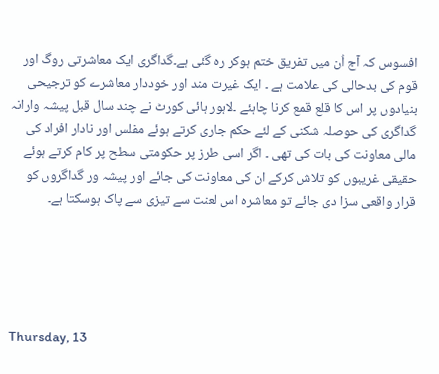افسوس کہ آج اُن میں تفریق ختم ہوکر رہ گئی ہے۔گداگری ایک معاشرتی روگ اور قوم کی بدحالی کی علامت ہے ۔ ایک غیرت مند اور خوددار معاشرے کو ترجیحی بنیادوں پر اس کا قلع قمع کرنا چاہئے ۔لاہور ہائی کورٹ نے چند سال قبل پیشہ وارانہ گداگری کی حوصلہ شکنی کے لئے حکم جاری کرتے ہوئے مفلس اور نادار افراد کی مالی معاونت کی بات کی تھی ۔ اگر اسی طرز پر حکومتی سطح پر کام کرتے ہوئے حقیقی غریبوں کو تلاش کرکے ان کی معاونت کی جائے اور پیشہ ور گداگروں کو قرار واقعی سزا دی جائے تو معاشرہ اس لعنت سے تیزی سے پاک ہوسکتا ہے۔





Thursday, 13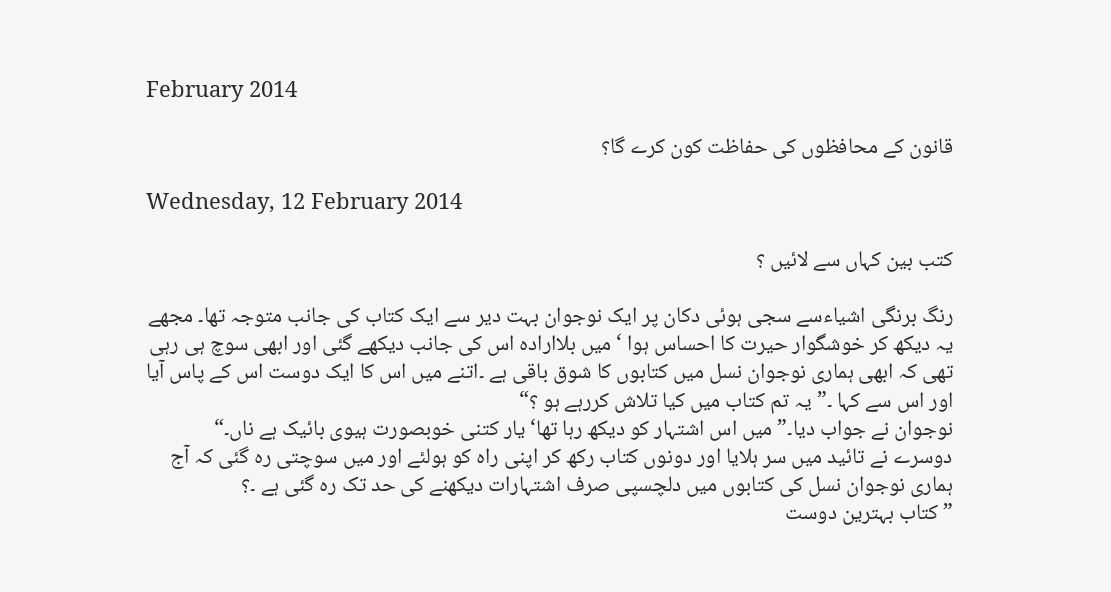February 2014

قانون کے محافظوں کی حفاظت کون کرے گا؟

Wednesday, 12 February 2014

کتب بین کہاں سے لائیں ؟

رنگ برنگی اشیاءسے سجی ہوئی دکان پر ایک نوجوان بہت دیر سے ایک کتاب کی جانب متوجہ تھا۔ مجھے یہ دیکھ کر خوشگوار حیرت کا احساس ہوا ‘ میں بلاارادہ اس کی جانب دیکھے گئی اور ابھی سوچ ہی رہی تھی کہ ابھی ہماری نوجوان نسل میں کتابوں کا شوق باقی ہے ۔اتنے میں اس کا ایک دوست اس کے پاس آیا اور اس سے کہا ۔”یہ تم کتاب میں کیا تلاش کررہے ہو ؟“
نوجوان نے جواب دیا۔” میں اس اشتہار کو دیکھ رہا تھا‘ یار کتنی خوبصورت ہیوی بائیک ہے ناں۔“
دوسرے نے تائید میں سر ہلایا اور دونوں کتاب رکھ کر اپنی راہ کو ہولئے اور میں سوچتی رہ گئی کہ آج ہماری نوجوان نسل کی کتابوں میں دلچسپی صرف اشتہارات دیکھنے کی حد تک رہ گئی ہے ۔؟
”کتاب بہترین دوست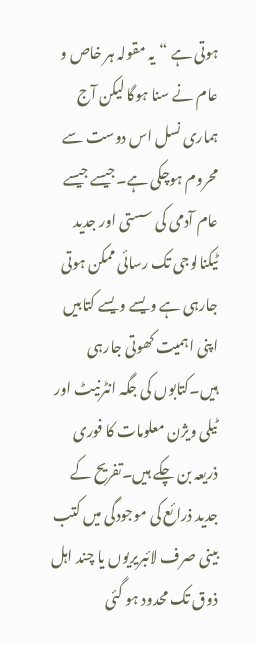ہوتی ہے “یہ مقولہ ہر خاص و عام نے سنا ہوگا لیکن آج ہماری نسل اس دوست سے محروم ہوچکی ہے۔جیسے جیسے عام آدمی کی سستی اور جدید ٹیکنالوجی تک رسائی ممکن ہوتی جارہی ہے ویسے ویسے کتابیں اپنی اہمیت کھوتی جارہی ہیں۔کتابوں کی جگہ انٹرنیٹ اور ٹیلی ویژن معلومات کا فوری ذریعہ بن چکے ہیں۔تفریح کے جدید ذرائع کی موجودگی میں کتب بینی صرف لائبریریوں یا چند اہل ذوق تک محدود ہو گئی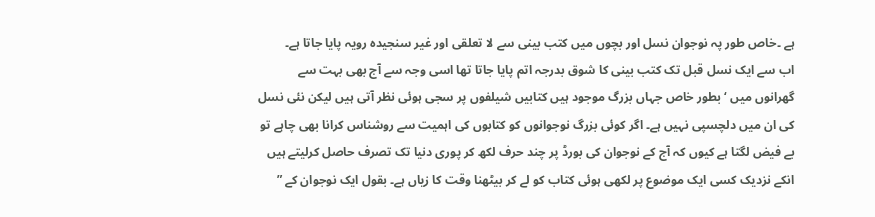ہے ۔خاص طور پہ نوجوان نسل اور بچوں میں کتب بینی سے لا تعلقی اور غیر سنجیدہ رویہ پایا جاتا ہے۔
اب سے ایک نسل قبل تک کتب بینی کا شوق بدرجہ اتم پایا جاتا تھا اسی وجہ سے آج بھی بہت سے گھرانوں میں ‘بطور خاص جہاں بزرگ موجود ہیں کتابیں شیلفوں پر سجی ہوئی نظر آتی ہیں لیکن نئی نسل کی ان میں دلچسپی نہیں ہے۔ اگر کوئی بزرگ نوجوانوں کو کتابوں کی اہمیت سے روشناس کرانا بھی چاہے تو بے فیض لگتا ہے کیوں کہ آج کے نوجوان کی بورڈ پر چند حرف لکھ کر پوری دنیا تک تصرف حاصل کرلیتے ہیں انکے نزدیک کسی ایک موضوع پر لکھی ہوئی کتاب کو لے کر بیٹھنا وقت کا زیاں ہے۔ بقول ایک نوجوان کے ”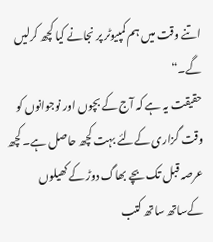اتنے وقت میں ہم کمپیوٹر پر نجانے کیا کچھ کرلیں گے۔“
حقیقت یہ ہے کہ آج کے بچوں اور نوجوانوں کو وقت گزاری کےلئے بہت کچھ حاصل ہے۔ کچھ عرصہ قبل تک بچے بھاگ دوڑ کے کھیلوں کےساتھ ساتھ کتب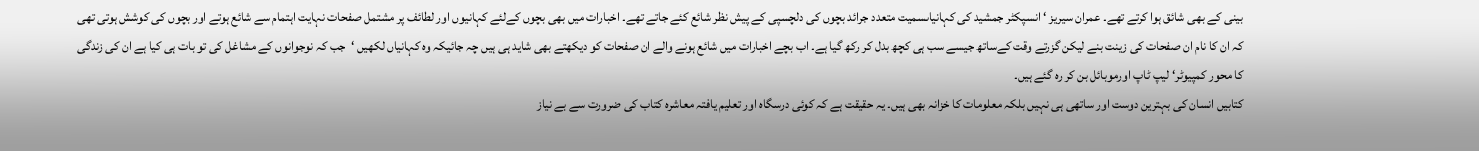بینی کے بھی شائق ہوا کرتے تھے۔ عمران سیریز ‘ انسپکٹر جمشید کی کہانیاںسمیت متعدد جرائد بچوں کی دلچسپی کے پیش نظر شائع کئے جاتے تھے۔ اخبارات میں بھی بچوں کےلئے کہانیوں اور لطائف پر مشتمل صفحات نہایت اہتمام سے شائع ہوتے اور بچوں کی کوشش ہوتی تھی کہ ان کا نام ان صفحات کی زینت بنے لیکن گزرتے وقت کےساتھ جیسے سب ہی کچھ بدل کر رکھ گیا ہے۔ اب بچے اخبارات میں شائع ہونے والے ان صفحات کو دیکھتے بھی شاید ہی ہیں چہ جائیکہ وہ کہانیاں لکھیں ‘جب کہ نوجوانوں کے مشاغل کی تو بات ہی کیا ہے ان کی زندگی کا محور کمپیوٹر‘ لیپ ٹاپ اورموبائل بن کر رہ گئے ہیں۔
کتابیں انسان کی بہترین دوست اور ساتھی ہی نہیں بلکہ معلومات کا خزانہ بھی ہیں۔ یہ حقیقت ہے کہ کوئی درسگاہ اور تعلیم یافتہ معاشرہ کتاب کی ضرورت سے بے نیاز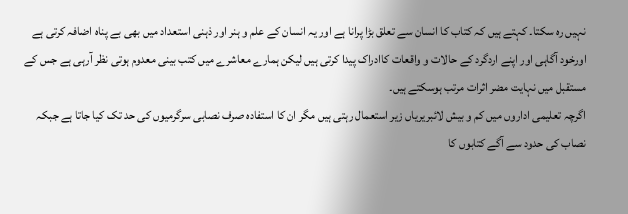نہیں رہ سکتا۔ کہتے ہیں کہ کتاب کا انسان سے تعلق بڑا پرانا ہے اور یہ انسان کے علم و ہنر اور ذہنی استعداد میں بھی بے پناہ اضافہ کرتی ہے اورخود آگاہی اور اپنے اردگرد کے حالات و واقعات کاادراک پیدا کرتی ہیں لیکن ہمارے معاشرے میں کتب بینی معدوم ہوتی نظر آرہی ہے جس کے مستقبل میں نہایت مضر اثرات مرتب ہوسکتے ہیں۔
اگرچہ تعلیمی اداروں میں کم و بیش لائبریریاں زیر استعمال رہتی ہیں مگر ان کا استفادہ صرف نصابی سرگرمیوں کی حد تک کیا جاتا ہے جبکہ نصاب کی حدود سے آگے کتابوں کا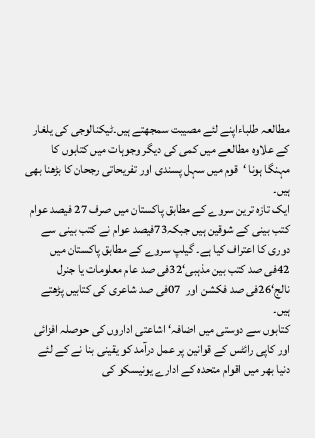مطالعہ طلباءاپنے لئے مصیبت سمجھتے ہیں۔ٹیکنالوجی کی یلغار کے علاوہ مطالعے میں کمی کی دیگر وجوہات میں کتابوں کا مہنگا ہونا ‘قوم میں سہل پسندی اور تفریحاتی رجحان کا بڑھنا بھی ہیں۔
ایک تازہ ترین سروے کے مطابق پاکستان میں صرف 27 فیصد عوام کتب بینی کے شوقین ہیں جبکہ73فیصد عوام نے کتب بینی سے دوری کا اعتراف کیا ہے۔ گیلپ سروے کے مطابق پاکستان میں 42فی صد کتب بین مذہبی‘32فی صد عام معلومات یا جنرل نالج‘26فی صد فکشن اور  07فی صد شاعری کی کتابیں پڑھتے ہیں۔
کتابوں سے دوستی میں اضافہ‘ اشاعتی اداروں کی حوصلہ افزائی اور کاپی رائٹس کے قوانین پر عمل درآمد کو یقینی بنا نے کے لئے دنیا بھر میں اقوام متحدہ کے ادارے یونیسکو کی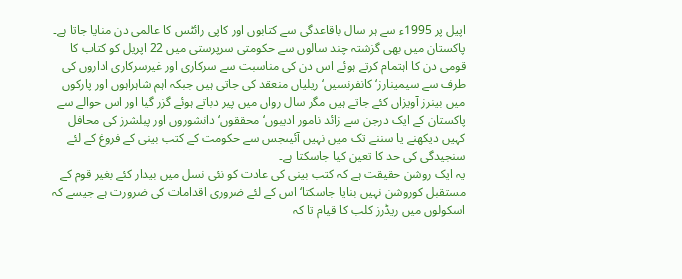اپیل پر 1995ء سے ہر سال باقاعدگی سے کتابوں اور کاپی رائٹس کا عالمی دن منایا جاتا ہے۔ پاکستان میں بھی گزشتہ چند سالوں سے حکومتی سرپرستی میں 22 اپریل کو کتاب کا قومی دن کا اہتمام کرتے ہوئے اس دن کی مناسبت سے سرکاری اور غیرسرکاری اداروں کی طرف سے سیمینارز‘ کانفرنسیں‘ ریلیاں منعقد کی جاتی ہیں جبکہ اہم شاہراہوں اور پارکوں میں بینرز آویزاں کئے جاتے ہیں مگر سال رواں میں پیر دباتے ہوئے گزر گیا اور اس حوالے سے پاکستان کے ایک درجن سے زائد نامور ادیبوں‘ محققوں‘ دانشوروں اور پبلشرز کی محافل کہیں دیکھنے یا سننے تک میں نہیں آئیںجس سے حکومت کے کتب بینی کے فروغ کے لئے سنجیدگی کی حد کا تعین کیا جاسکتا ہے۔
یہ ایک روشن حقیقت ہے کہ کتب بینی کی عادت کو نئی نسل میں بیدار کئے بغیر قوم کے مستقبل کوروشن نہیں بنایا جاسکتا‘ اس کے لئے ضروری اقدامات کی ضرورت ہے جیسے کہ اسکولوں میں ریڈرز کلب کا قیام تا کہ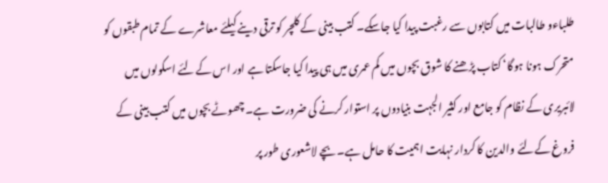طلباءو طالبات میں کتابوں سے رغبت پیدا کیا جاسکے۔ کتب بینی کے کلچر کو ترقی دینے کیلئے معاشرے کے تمام طبقوں کو متحرک ہونا ہوگا‘ کتاب پڑھنے کا شوق بچوں میں کم عمری میں ہی پیدا کیا جاسکتا ہے اور اس کےلئے اسکولوں میں لائبریری کے نظام کو جامع اور کثیر الجہت بنیادوں پر استوار کرنے کی ضرورت ہے۔ چھوٹے بچوں میں کتب بینی کے فروغ کےلئے والدین کا کردار نہایت اہمیت کا حامل ہے۔ بچے لاشعوری طور پر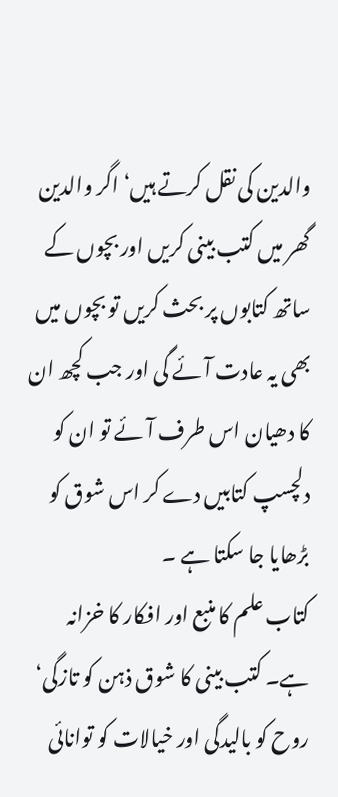والدین کی نقل کرتے ہیں‘ اگر والدین گھر میں کتب بینی کریں اور بچوں کے ساتھ کتابوں پر بحث کریں تو بچوں میں بھی یہ عادت آئے گی اور جب کچھ ان کا دھیان اس طرف آئے تو ان کو دلچسپ کتابیں دے کر اس شوق کو بڑھایا جا سکتا ہے ۔
کتاب علم کا منبع اور افکار کا خزانہ ہے۔ کتب بینی کا شوق ذہن کو تازگی‘ روح کو بالیدگی اور خیالات کو توانائی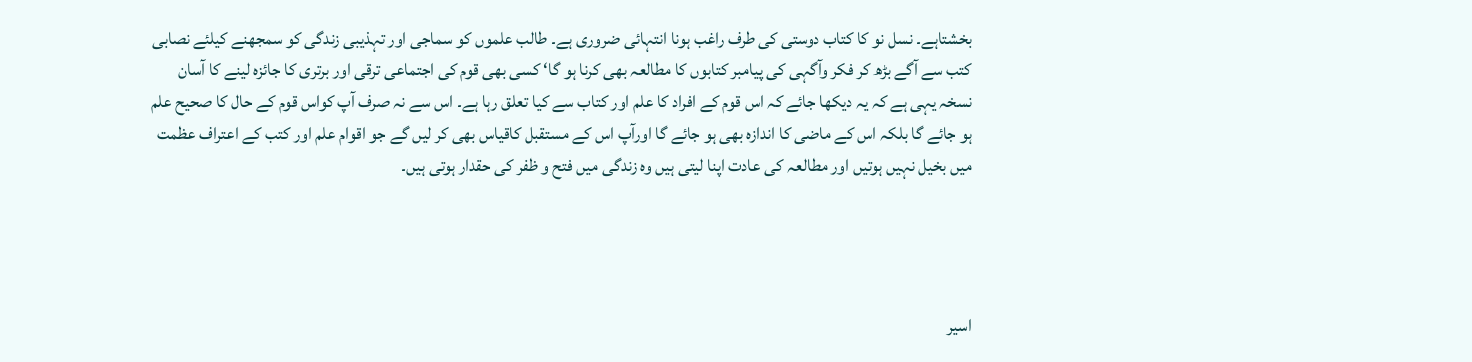بخشتاہے۔ نسل نو کا کتاب دوستی کی طرف راغب ہونا انتہائی ضروری ہے۔ طالب علموں کو سماجی اور تہذیبی زندگی کو سمجھنے کیلئے نصابی کتب سے آگے بڑھ کر فکر وآگہی کی پیامبر کتابوں کا مطالعہ بھی کرنا ہو گا‘ کسی بھی قوم کی اجتماعی ترقی اور برتری کا جائزہ لینے کا آسان نسخہ یہی ہے کہ یہ دیکھا جائے کہ اس قوم کے افراد کا علم اور کتاب سے کیا تعلق رہا ہے۔ اس سے نہ صرف آپ کواس قوم کے حال کا صحیح علم ہو جائے گا بلکہ اس کے ماضی کا اندازہ بھی ہو جائے گا اورآپ اس کے مستقبل کاقیاس بھی کر لیں گے جو اقوام علم اور کتب کے اعتراف عظمت میں بخیل نہیں ہوتیں اور مطالعہ کی عادت اپنا لیتی ہیں وہ زندگی میں فتح و ظفر کی حقدار ہوتی ہیں۔




اسیر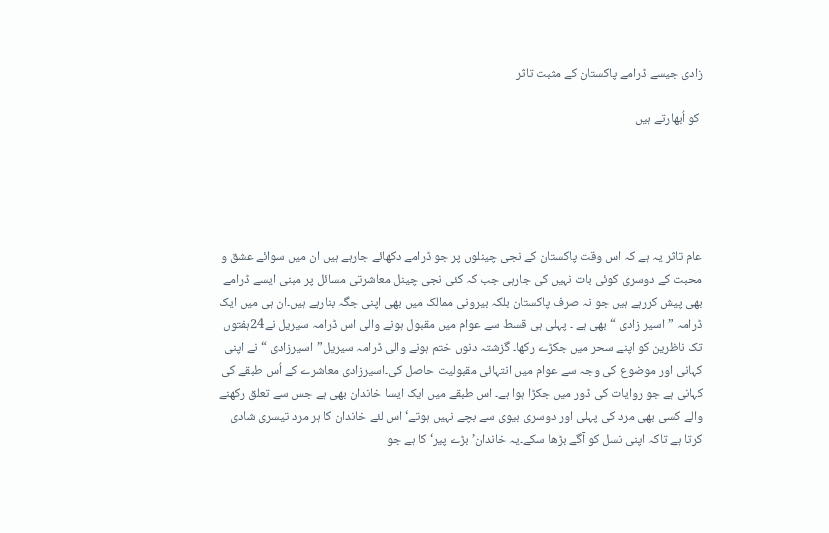زادی جیسے ڈرامے پاکستان کے مثبت تاثر

 کو اُبھارتے ہیں





عام تاثر یہ ہے کہ اس وقت پاکستان کے نجی چینلوں پر جو ڈرامے دکھائے جارہے ہیں ان میں سوائے عشق و محبت کے دوسری کوئی بات نہیں کی جارہی جب کہ کئی نجی چینل معاشرتی مسائل پر مبنی ایسے ڈرامے بھی پیش کررہے ہیں جو نہ صرف پاکستان بلکہ بیرونی ممالک میں بھی اپنی جگہ بنارہے ہیں۔ان ہی میں ایک ڈرامہ ”اسیر زادی “بھی ہے ۔ پہلی ہی قسط سے عوام میں مقبول ہونے والی اس ڈرامہ سیریل نے24ہفتوں تک ناظرین کو اپنے سحر میں جکڑے رکھا۔ گزشتہ دنوں ختم ہونے والی ڈرامہ سیریل”اسیرزادی “نے اپنی کہانی اور موضوع کی وجہ سے عوام میں انتہائی مقبولیت حاصل کی۔اسیرزادی معاشرے کے اُس طبقے کی کہانی ہے جو روایات کی ڈور میں جکڑا ہوا ہے۔ اس طبقے میں ایک ایسا خاندان بھی ہے جس سے تعلق رکھنے والے کسی بھی مرد کی پہلی اور دوسری بیوی سے بچے نہیں ہوتے‘ اس لئے خاندان کا ہر مرد تیسری شادی کرتا ہے تاکہ اپنی نسل کو آگے بڑھا سکے۔یہ خاندان’ بڑے پیر‘ کا ہے جو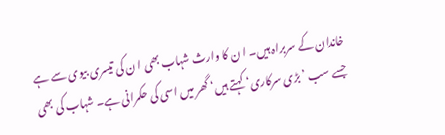خاندان کے سربراہ ہیں۔ ا ن کا وارث شہاب بھی ا ن کی تیسری بیوی سے ہے جسے سب ’بڑی سرکاری‘ کہتے ہیں‘ گھر میں اسی کی حکمرانی ہے۔ شہاب کی بھی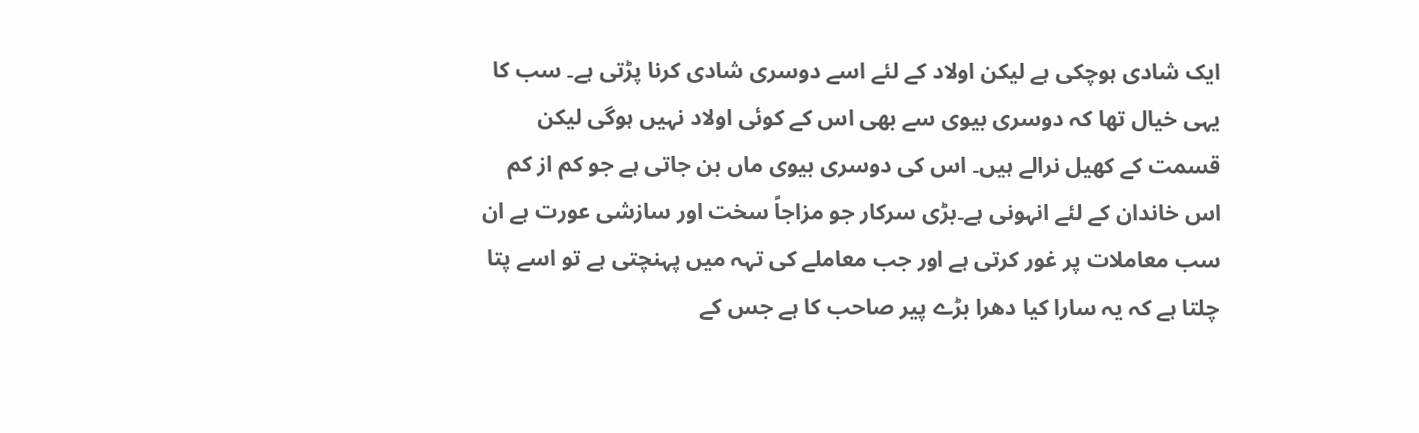ایک شادی ہوچکی ہے لیکن اولاد کے لئے اسے دوسری شادی کرنا پڑتی ہے۔ سب کا یہی خیال تھا کہ دوسری بیوی سے بھی اس کے کوئی اولاد نہیں ہوگی لیکن قسمت کے کھیل نرالے ہیں۔ اس کی دوسری بیوی ماں بن جاتی ہے جو کم از کم اس خاندان کے لئے انہونی ہے۔بڑی سرکار جو مزاجاً سخت اور سازشی عورت ہے ان سب معاملات پر غور کرتی ہے اور جب معاملے کی تہہ میں پہنچتی ہے تو اسے پتا چلتا ہے کہ یہ سارا کیا دھرا بڑے پیر صاحب کا ہے جس کے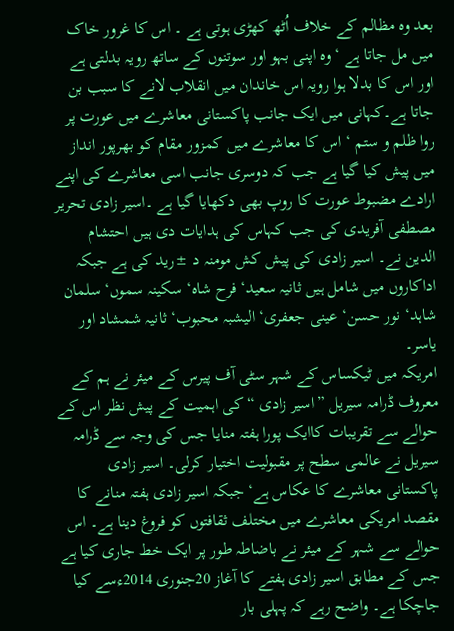بعد وہ مظالم کے خلاف اُٹھ کھڑی ہوتی ہے ۔ اس کا غرور خاک میں مل جاتا ہے ‘ وہ اپنی بہو اور سوتنوں کے ساتھ رویہ بدلتی ہے اور اس کا بدلا ہوا رویہ اس خاندان میں انقلاب لانے کا سبب بن جاتا ہے۔کہانی میں ایک جانب پاکستانی معاشرے میں عورت پر روا ظلم و ستم ‘ اس کا معاشرے میں کمزور مقام کو بھرپور انداز میں پیش کیا گیا ہے جب کہ دوسری جانب اسی معاشرے کی اپنے ارادے مضبوط عورت کا روپ بھی دکھایا گیا ہے ۔اسیر زادی تحریر مصطفی آفریدی کی جب کہاس کی ہدایات دی ہیں احتشام الدین نے۔ اسیر زادی کی پیش کش مومنہ د ±رید کی ہے جبکہ اداکاروں میں شامل ہیں ثانیہ سعید‘ فرح شاہ‘ سکینہ سموں‘ سلمان شاہد‘ نور حسن‘ عینی جعفری‘ الیشبہ محبوب‘ ثانیہ شمشاد اور یاسر۔
امریکہ میں ٹیکساس کے شہر سٹی آف پیرس کے میئر نے ہم کے معروف ڈرامہ سیریل ”اسیر زادی “کی اہمیت کے پیش نظر اس کے حوالے سے تقریبات کاایک پورا ہفتہ منایا جس کی وجہ سے ڈرامہ سیریل نے عالمی سطح پر مقبولیت اختیار کرلی۔ اسیر زادی پاکستانی معاشرے کا عکاس ہے‘ جبکہ اسیر زادی ہفتہ منانے کا مقصد امریکی معاشرے میں مختلف ثقافتوں کو فروغ دینا ہے۔ اس حوالے سے شہر کے میئر نے باضاطہ طور پر ایک خط جاری کیا ہے جس کے مطابق اسیر زادی ہفتے کا آغاز 20جنوری 2014ءسے کیا جاچکا ہے۔ واضح رہے کہ پہلی بار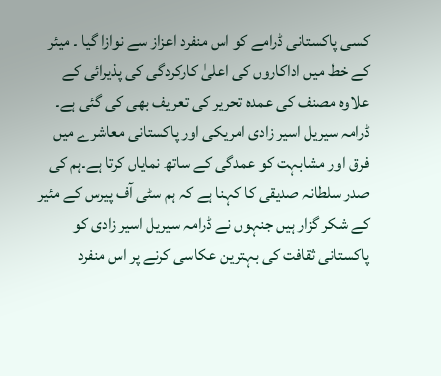کسی پاکستانی ڈرامے کو اس منفرد اعزاز سے نوازا گیا ۔ میئر کے خط میں اداکاروں کی اعلیٰ کارکردگی کی پذیرائی کے علاوہ مصنف کی عمدہ تحریر کی تعریف بھی کی گئی ہے۔ ڈرامہ سیریل اسیر زادی امریکی اور پاکستانی معاشرے میں فرق اور مشابہت کو عمدگی کے ساتھ نمایاں کرتا ہے۔ہم کی صدر سلطانہ صدیقی کا کہنا ہے کہ ہم سٹی آف پیرس کے مئیر کے شکر گزار ہیں جنہوں نے ڈرامہ سیریل اسیر زادی کو پاکستانی ثقافت کی بہترین عکاسی کرنے پر اس منفرد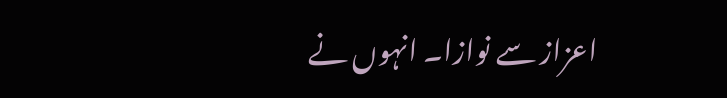اعزاز سے نوازا۔ انہوں نے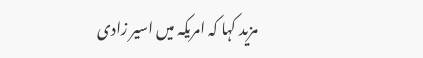مزید کہا کہ امریکہ میں اسیر زادی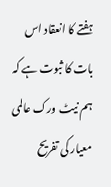ہفتے کا انعقاد اس بات کا ثبوت ہے کہ ہم نیٹ ورک عالمی معیار کی تفریح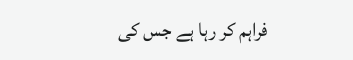فراہم کر رہا ہے جس کی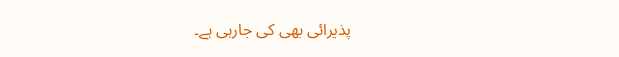پذیرائی بھی کی جارہی ہے۔